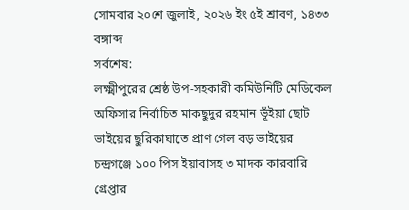সোমবার ২০শে জুলাই, ২০২৬ ইং ৫ই শ্রাবণ, ১৪৩৩ বঙ্গাব্দ
সর্বশেষ:
লক্ষ্মীপুরের শ্রেষ্ঠ উপ-সহকারী কমিউনিটি মেডিকেল অফিসার নির্বাচিত মাকছুদুর রহমান ভূঁইয়া ছোট ভাইয়ের ছুরিকাঘাতে প্রাণ গেল বড় ভাইয়ের চন্দ্রগঞ্জে ১০০ পিস ইয়াবাসহ ৩ মাদক কারবারি গ্রেপ্তার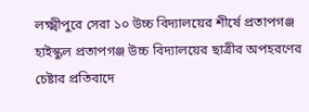লক্ষ্মীপুরে সেরা ১০ উচ্চ বিদ্যালয়ের শীর্ষে প্রতাপগঞ্জ হাইস্কুল প্রতাপগঞ্জ উচ্চ বিদ্যালয়ের ছাত্রীর অপহরণের চেষ্টার প্রতিবাদে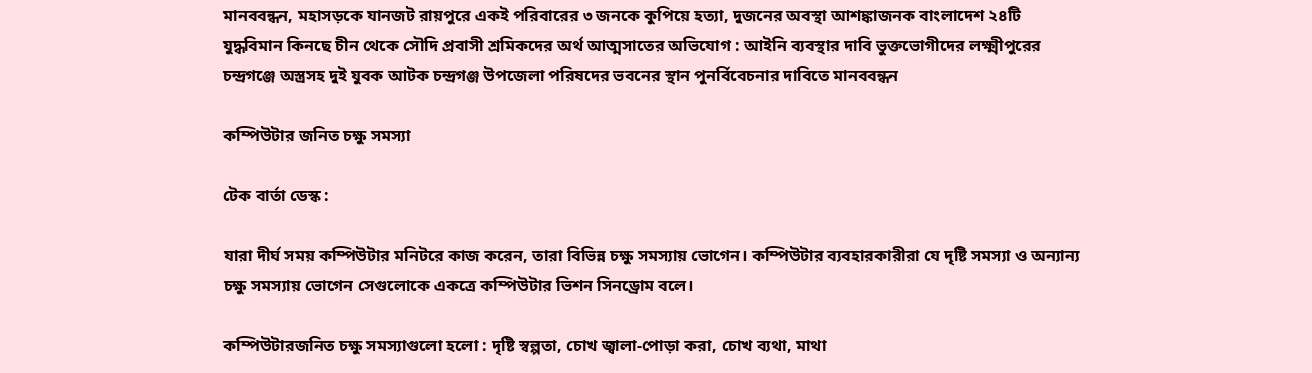মানববন্ধন, মহাসড়কে যানজট রায়পুরে একই পরিবারের ৩ জনকে কুপিয়ে হত্যা, দুজনের অবস্থা আশঙ্কাজনক বাংলাদেশ ২৪টি যুদ্ধবিমান কিনছে চীন থেকে সৌদি প্রবাসী শ্রমিকদের অর্থ আত্মসাতের অভিযোগ : আইনি ব্যবস্থার দাবি ভুক্তভোগীদের লক্ষ্মীপুরের চন্দ্রগঞ্জে অস্ত্রসহ দুই যুবক আটক চন্দ্রগঞ্জ উপজেলা পরিষদের ভবনের স্থান পুনর্বিবেচনার দাবিতে মানববন্ধন

কম্পিউটার জনিত চক্ষু সমস্যা

টেক বার্তা ডেস্ক :

যারা দীর্ঘ সময় কম্পিউটার মনিটরে কাজ করেন, তারা বিভিন্ন চক্ষু সমস্যায় ভোগেন। কম্পিউটার ব্যবহারকারীরা যে দৃষ্টি সমস্যা ও অন্যান্য চক্ষু সমস্যায় ভোগেন সেগুলোকে একত্রে কম্পিউটার ভিশন সিনড্রোম বলে।

কম্পিউটারজনিত চক্ষু সমস্যাগুলো হলো : দৃষ্টি স্বল্পতা, চোখ জ্বালা-পোড়া করা, চোখ ব্যথা, মাথা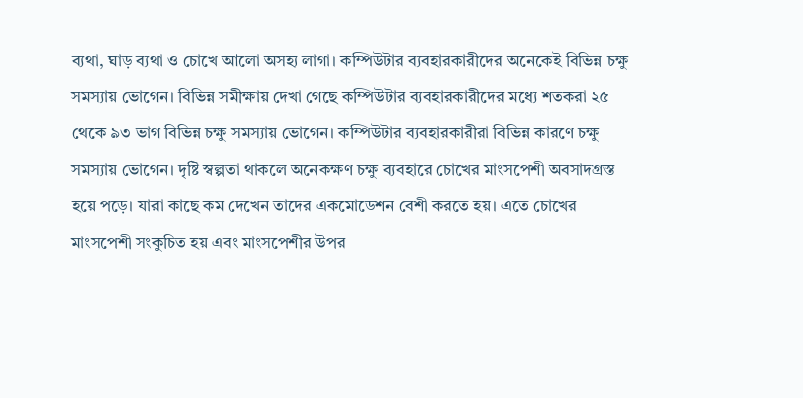ব্যথা, ঘাড় ব্যথা ও চোখে আলো অসহ্য লাগা। কম্পিউটার ব্যবহারকারীদের অনেকেই বিভিন্ন চক্ষু সমস্যায় ভোগেন। বিভিন্ন সমীক্ষায় দেখা গেছে কম্পিউটার ব্যবহারকারীদের মধ্যে শতকরা ২৫ থেকে ৯৩ ভাগ বিভিন্ন চক্ষু সমস্যায় ভোগেন। কম্পিউটার ব্যবহারকারীরা বিভিন্ন কারণে চক্ষু সমস্যায় ভোগেন। দৃষ্টি স্বল্পতা থাকলে অনেকক্ষণ চক্ষু ব্যবহারে চোখের মাংসপেশী অবসাদগ্রস্ত হয়ে পড়ে। যারা কাছে কম দেখেন তাদের একমোডেশন বেশী করতে হয়। এতে চোখের মাংসপেশী সংকুচিত হয় এবং মাংসপেশীর উপর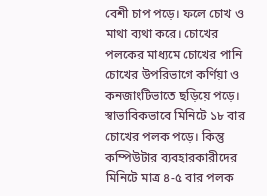বেশী চাপ পড়ে। ফলে চোখ ও মাথা ব্যথা করে। চোখের পলকের মাধ্যমে চোখের পানি চোখের উপরিভাগে কর্ণিয়া ও কনজাংটিভাতে ছড়িয়ে পড়ে।
স্বাভাবিকভাবে মিনিটে ১৮ বার চোখের পলক পড়ে। কিন্তু কম্পিউটার ব্যবহারকারীদের মিনিটে মাত্র ৪-৫ বার পলক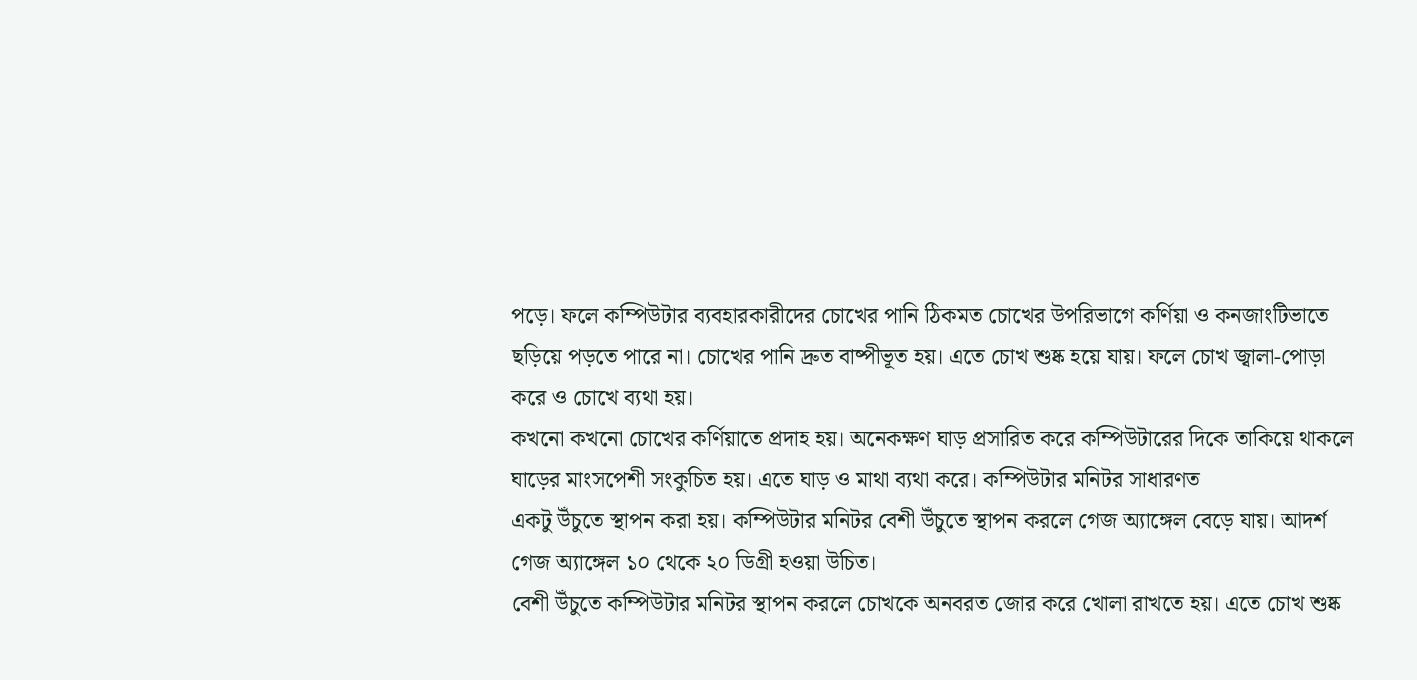পড়ে। ফলে কম্পিউটার ব্যবহারকারীদের চোখের পানি ঠিকমত চোখের উপরিভাগে কর্ণিয়া ও কনজাংটিভাতে ছড়িয়ে পড়তে পারে না। চোখের পানি দ্রুত বাষ্পীভূত হয়। এতে চোখ শুষ্ক হয়ে যায়। ফলে চোখ জ্বালা-পোড়া করে ও চোখে ব্যথা হয়।
কখনো কখনো চোখের কর্ণিয়াতে প্রদাহ হয়। অনেকক্ষণ ঘাড় প্রসারিত করে কম্পিউটারের দিকে তাকিয়ে থাকলে ঘাড়ের মাংসপেশী সংকুচিত হয়। এতে ঘাড় ও মাথা ব্যথা করে। কম্পিউটার মনিটর সাধারণত
একটু উঁচুতে স্থাপন করা হয়। কম্পিউটার মনিটর বেশী উঁচুতে স্থাপন করলে গেজ অ্যাঙ্গেল বেড়ে যায়। আদর্শ গেজ অ্যাঙ্গেল ১০ থেকে ২০ ডিগ্রী হওয়া উচিত।
বেশী উঁচুতে কম্পিউটার মনিটর স্থাপন করলে চোখকে অনবরত জোর করে খোলা রাখতে হয়। এতে চোখ শুষ্ক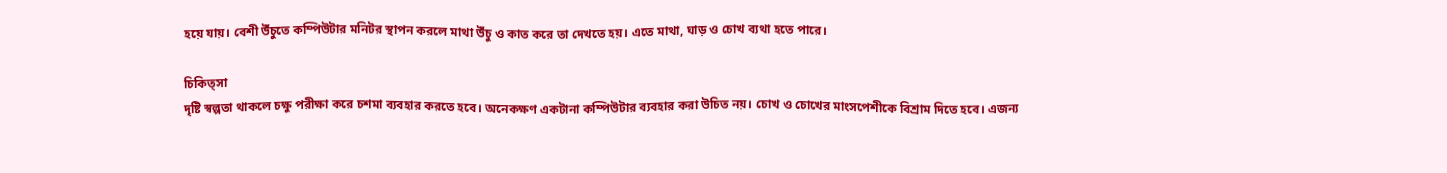হয়ে যায়। বেশী উঁচুতে কম্পিউটার মনিটর স্থাপন করলে মাথা উঁচু ও কাত করে তা দেখতে হয়। এতে মাথা, ঘাড় ও চোখ ব্যথা হতে পারে।

চিকিত্সা
দৃষ্টি স্বল্পতা থাকলে চক্ষু পরীক্ষা করে চশমা ব্যবহার করতে হবে। অনেকক্ষণ একটানা কম্পিউটার ব্যবহার করা উচিত নয়। চোখ ও চোখের মাংসপেশীকে বিশ্রাম দিতে হবে। এজন্য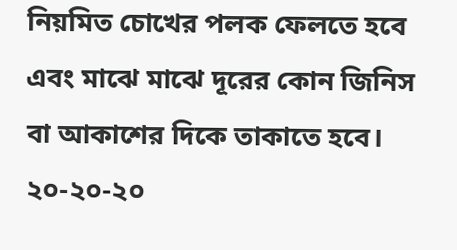নিয়মিত চোখের পলক ফেলতে হবে এবং মাঝে মাঝে দূরের কোন জিনিস বা আকাশের দিকে তাকাতে হবে। ২০-২০-২০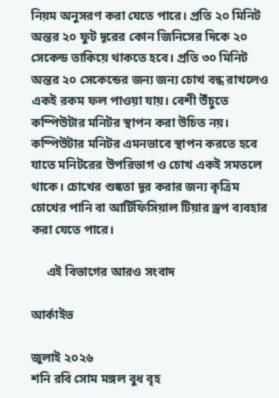নিয়ম অনুসরণ করা যেতে পারে। প্রতি ২০ মিনিট অন্তর ২০ ফুট দূরের কোন জিনিসের দিকে ২০ সেকেন্ড তাকিয়ে থাকতে হবে। প্রতি ৩০ মিনিট অন্তর ২০ সেকেন্ডের জন্য জন্য চোখ বন্ধ রাখলেও একই রকম ফল পাওয়া যায়। বেশী উঁচুতে কম্পিউটার মনিটর স্থাপন করা উচিত নয়। কম্পিউটার মনিটর এমনভাবে স্থাপন করতে হবে যাতে মনিটরের উপরিভাগ ও চোখ একই সমতলে থাকে। চোখের শুষ্কতা দূর করার জন্য কৃত্রিম চোখের পানি বা আর্টিফিসিয়াল টিয়ার ড্রপ ব্যবহার করা যেতে পারে।

     এই বিভাগের আরও সংবাদ

আর্কাইভ

জুলাই ২০২৬
শনি রবি সোম মঙ্গল বুধ বৃহ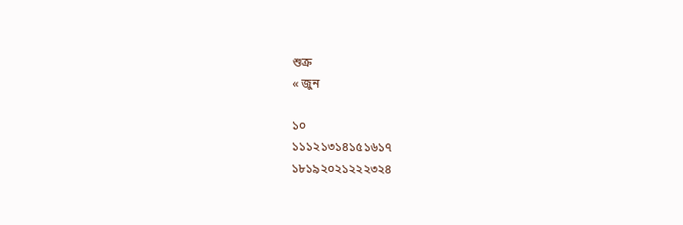শুক্র
« জুন

১০
১১১২১৩১৪১৫১৬১৭
১৮১৯২০২১২২২৩২৪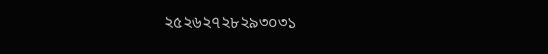২৫২৬২৭২৮২৯৩০৩১